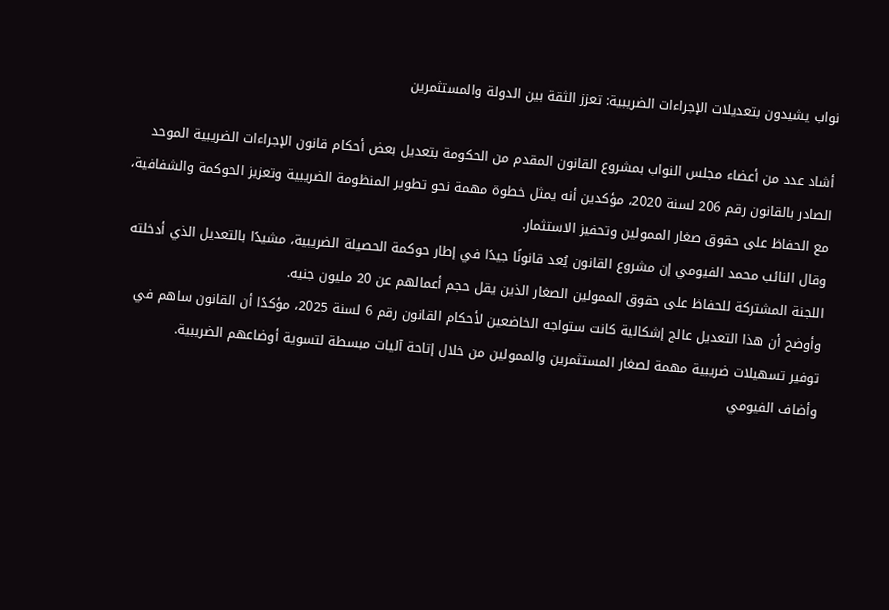نواب يشيدون بتعديلات الإجراءات الضريبية: تعزز الثقة بين الدولة والمستثمرين

أشاد عدد من أعضاء مجلس النواب بمشروع القانون المقدم من الحكومة بتعديل بعض أحكام قانون الإجراءات الضريبية الموحد الصادر بالقانون رقم 206 لسنة 2020، مؤكدين أنه يمثل خطوة مهمة نحو تطوير المنظومة الضريبية وتعزيز الحوكمة والشفافية، مع الحفاظ على حقوق صغار الممولين وتحفيز الاستثمار.
وقال النائب محمد الفيومي إن مشروع القانون يُعد قانونًا جيدًا في إطار حوكمة الحصيلة الضريبية، مشيدًا بالتعديل الذي أدخلته اللجنة المشتركة للحفاظ على حقوق الممولين الصغار الذين يقل حجم أعمالهم عن 20 مليون جنيه.
وأوضح أن هذا التعديل عالج إشكالية كانت ستواجه الخاضعين لأحكام القانون رقم 6 لسنة 2025، مؤكدًا أن القانون ساهم في توفير تسهيلات ضريبية مهمة لصغار المستثمرين والممولين من خلال إتاحة آليات مبسطة لتسوية أوضاعهم الضريبية.
وأضاف الفيومي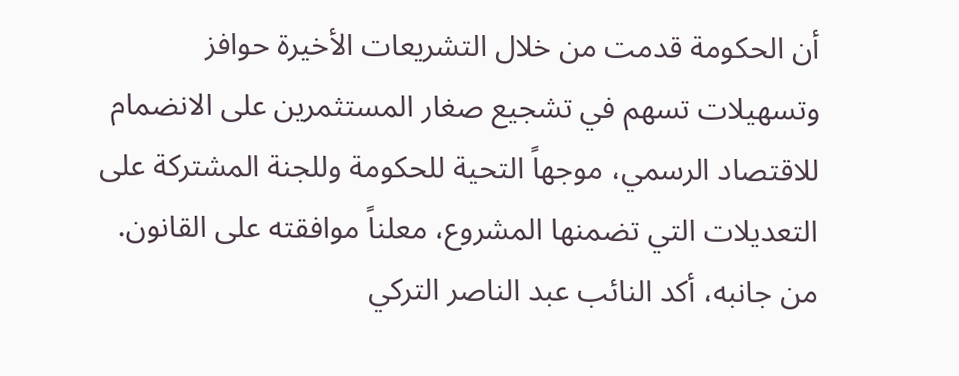أن الحكومة قدمت من خلال التشريعات الأخيرة حوافز وتسهيلات تسهم في تشجيع صغار المستثمرين على الانضمام للاقتصاد الرسمي، موجهاً التحية للحكومة وللجنة المشتركة على التعديلات التي تضمنها المشروع، معلناً موافقته على القانون.
من جانبه، أكد النائب عبد الناصر التركي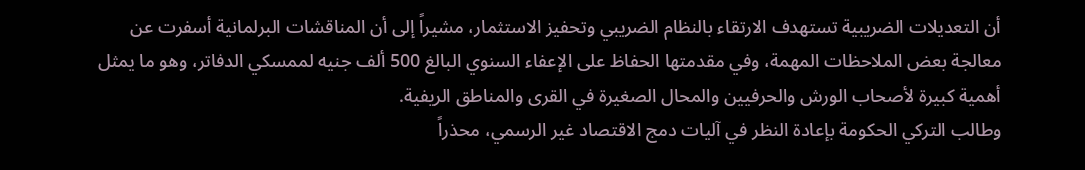أن التعديلات الضريبية تستهدف الارتقاء بالنظام الضريبي وتحفيز الاستثمار، مشيراً إلى أن المناقشات البرلمانية أسفرت عن معالجة بعض الملاحظات المهمة، وفي مقدمتها الحفاظ على الإعفاء السنوي البالغ 500 ألف جنيه لممسكي الدفاتر، وهو ما يمثل أهمية كبيرة لأصحاب الورش والحرفيين والمحال الصغيرة في القرى والمناطق الريفية.
وطالب التركي الحكومة بإعادة النظر في آليات دمج الاقتصاد غير الرسمي، محذراً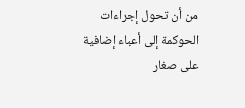من أن تحول إجراءات الحوكمة إلى أعباء إضافية على صغار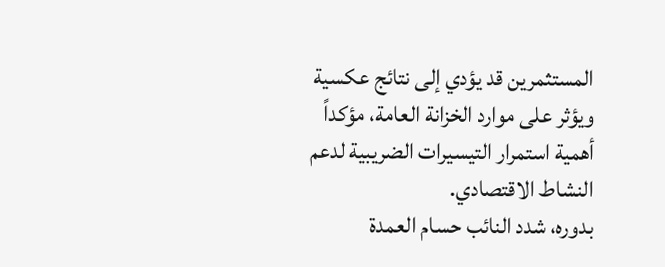المستثمرين قد يؤدي إلى نتائج عكسية ويؤثر على موارد الخزانة العامة، مؤكداً أهمية استمرار التيسيرات الضريبية لدعم النشاط الاقتصادي.
بدوره، شدد النائب حسام العمدة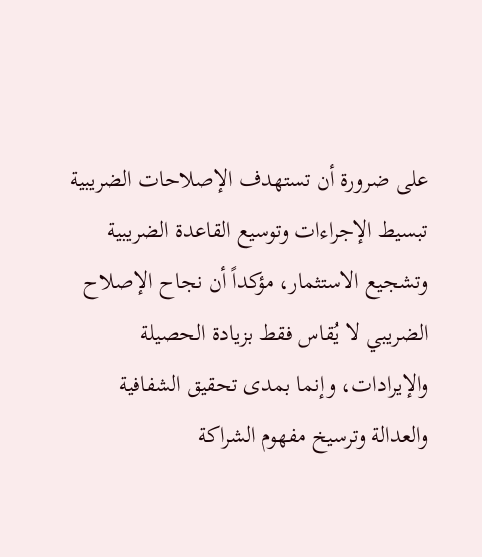على ضرورة أن تستهدف الإصلاحات الضريبية تبسيط الإجراءات وتوسيع القاعدة الضريبية وتشجيع الاستثمار، مؤكداً أن نجاح الإصلاح الضريبي لا يُقاس فقط بزيادة الحصيلة والإيرادات، وإنما بمدى تحقيق الشفافية والعدالة وترسيخ مفهوم الشراكة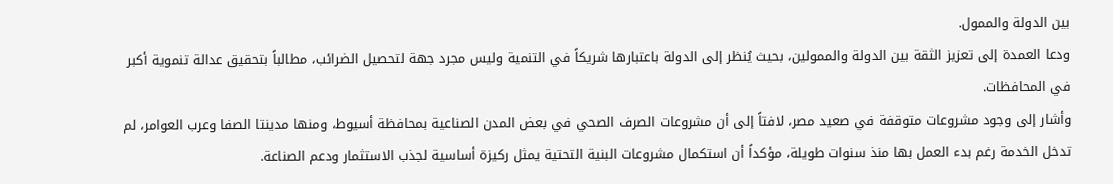بين الدولة والممول.
ودعا العمدة إلى تعزيز الثقة بين الدولة والممولين، بحيث يُنظر إلى الدولة باعتبارها شريكاً في التنمية وليس مجرد جهة لتحصيل الضرائب، مطالباً بتحقيق عدالة تنموية أكبر في المحافظات.
وأشار إلى وجود مشروعات متوقفة في صعيد مصر، لافتاً إلى أن مشروعات الصرف الصحي في بعض المدن الصناعية بمحافظة أسيوط، ومنها مدينتا الصفا وعرب العوامر، لم تدخل الخدمة رغم بدء العمل بها منذ سنوات طويلة، مؤكداً أن استكمال مشروعات البنية التحتية يمثل ركيزة أساسية لجذب الاستثمار ودعم الصناعة.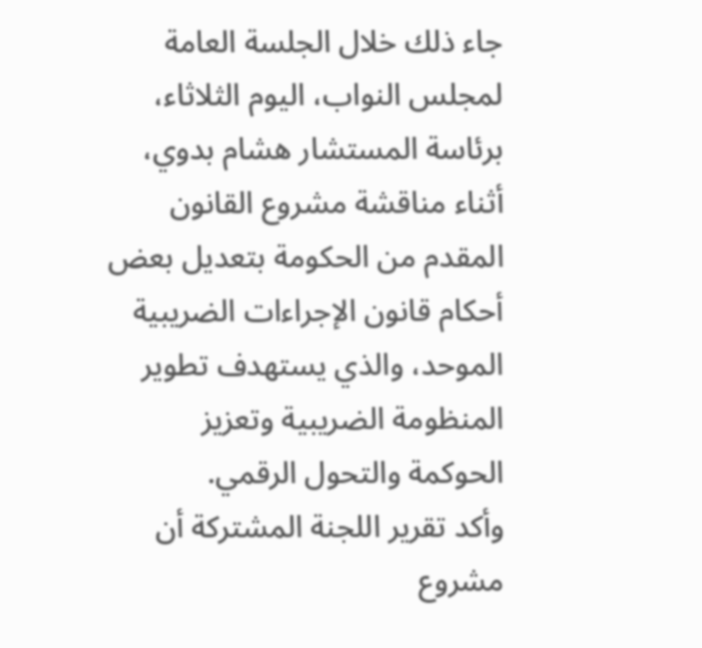جاء ذلك خلال الجلسة العامة لمجلس النواب، اليوم الثلاثاء، برئاسة المستشار هشام بدوي، أثناء مناقشة مشروع القانون المقدم من الحكومة بتعديل بعض أحكام قانون الإجراءات الضريبية الموحد، والذي يستهدف تطوير المنظومة الضريبية وتعزيز الحوكمة والتحول الرقمي.
وأكد تقرير اللجنة المشتركة أن مشروع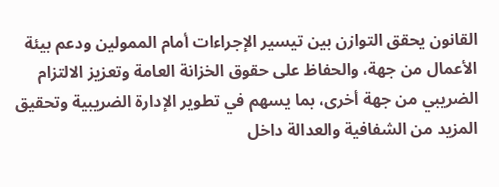القانون يحقق التوازن بين تيسير الإجراءات أمام الممولين ودعم بيئة الأعمال من جهة، والحفاظ على حقوق الخزانة العامة وتعزيز الالتزام الضريبي من جهة أخرى، بما يسهم في تطوير الإدارة الضريبية وتحقيق المزيد من الشفافية والعدالة داخل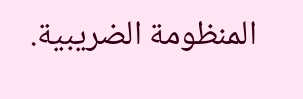المنظومة الضريبية.